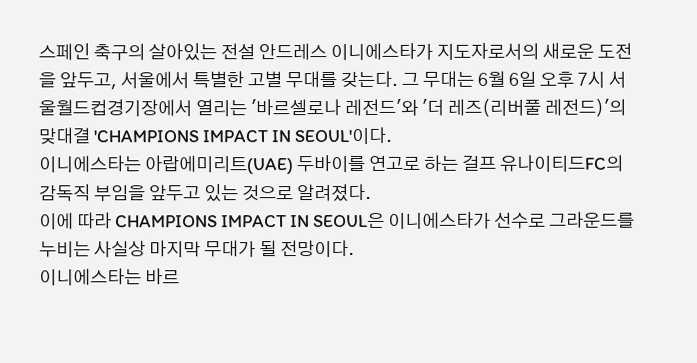스페인 축구의 살아있는 전설 안드레스 이니에스타가 지도자로서의 새로운 도전을 앞두고, 서울에서 특별한 고별 무대를 갖는다. 그 무대는 6월 6일 오후 7시 서울월드컵경기장에서 열리는 '바르셀로나 레전드'와 '더 레즈(리버풀 레전드)'의 맞대결 'CHAMPIONS IMPACT IN SEOUL'이다.
이니에스타는 아랍에미리트(UAE) 두바이를 연고로 하는 걸프 유나이티드FC의 감독직 부임을 앞두고 있는 것으로 알려졌다.
이에 따라 CHAMPIONS IMPACT IN SEOUL은 이니에스타가 선수로 그라운드를 누비는 사실상 마지막 무대가 될 전망이다.
이니에스타는 바르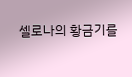셀로나의 황금기를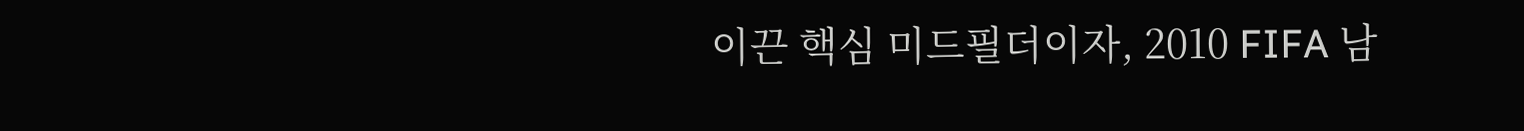이끈 핵심 미드필더이자, 2010 FIFA 남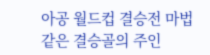아공 월드컵 결승전 마법 같은 결승골의 주인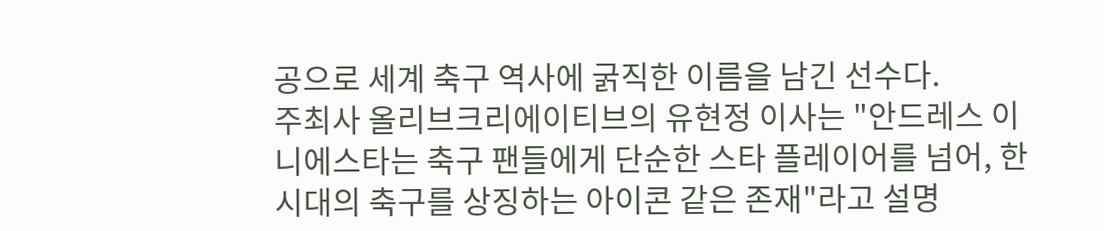공으로 세계 축구 역사에 굵직한 이름을 남긴 선수다.
주최사 올리브크리에이티브의 유현정 이사는 "안드레스 이니에스타는 축구 팬들에게 단순한 스타 플레이어를 넘어, 한 시대의 축구를 상징하는 아이콘 같은 존재"라고 설명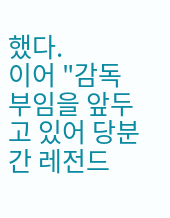했다.
이어 "감독 부임을 앞두고 있어 당분간 레전드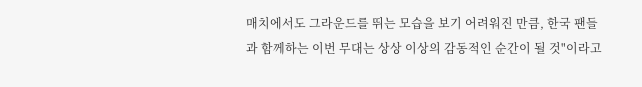매치에서도 그라운드를 뛰는 모습을 보기 어려워진 만큼, 한국 팬들과 함께하는 이번 무대는 상상 이상의 감동적인 순간이 될 것"이라고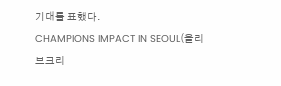기대를 표했다.
CHAMPIONS IMPACT IN SEOUL(올리브크리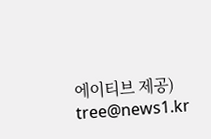에이티브 제공)
tree@news1.kr